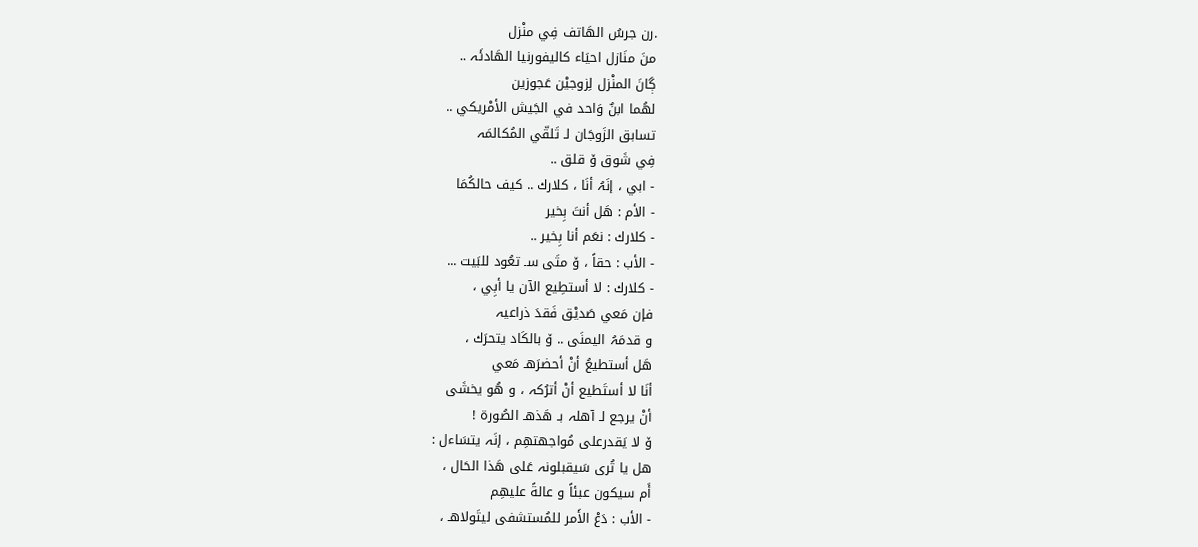.رن جرسُ الهَاتف فِي منْزل
منَ منَازل احيَاء كاليفورنيا الهَادئَہ ..
ڳانَ المنْزل لِزوجيْن عَجوزين
لهُما ابنٌ وَاحد في الجَيش الأمْريكي ..
تسابق الزَوجَان لـ تَلقّي المُكالمَہ
فِي شَوق ۆ قلق ..
- ابي ، إنَہُ أنَا ، كلارك .. كيف حالكُمَا
- الأم : هَل أنتَ بِخير
- كلارك : نعَم أنا بِخير ..
- الأب : حقاً ، ۆ متَى سـ تعُود للبَيت ...
- كلارك : لا أستطِيع الآن يا أبِي ،
فإن مَعي صَديْق فَقدَ ذراعيہ
و قدمَہُ اليمنَى .. ۆ بالكَاد يتحرَك ،
هَل أستطيعُ أنْ أحضرَهـ مَعي
أنَا لا أستَطيع أنْ أترُكہ ، و هُو يخشَى
أنْ يرجع لـ آهلہ بـ هَذهـ الصُورة !
ۆ لا يَقدرعلى مُواجهتهِم ، إنَہ يتسَاءل :
هل يا تُرى سَيقبلونہ عَلى هَذا الحَال ،
أَم سيكون عبئاً و عالةً عليهِم
- الأب : دَعْ الأَمر للمُستشفى ليتَولاهـ ،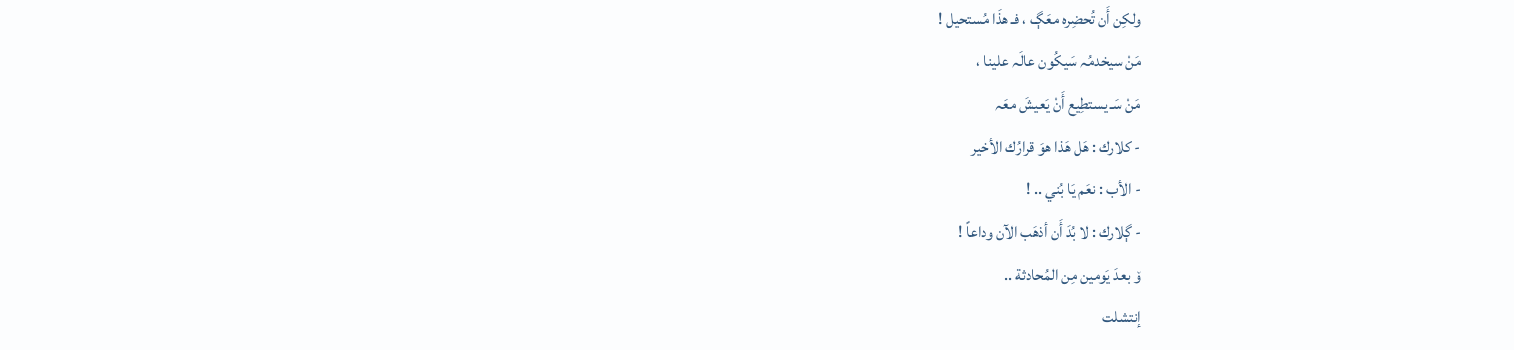ولكِن أَن تُحضِره معَڳ ، فـ هذَا مُستحيل !
مَنْ سيخدمُہ سَيكُون عالَہ علينا ،
مَنْ سَـ يستطِيع أَنْ يَعيشَ معَہ
- كلارك : هَل هَذا هوَ قرارُك الأخير
- الأب : نعَم يَا بُني .. !
- ڳلارك : لا بُدَ أَن أذهَب الآن وداعاً !
ۆ بعدَ يَومين مِن المُحادثة ..
إنتشلت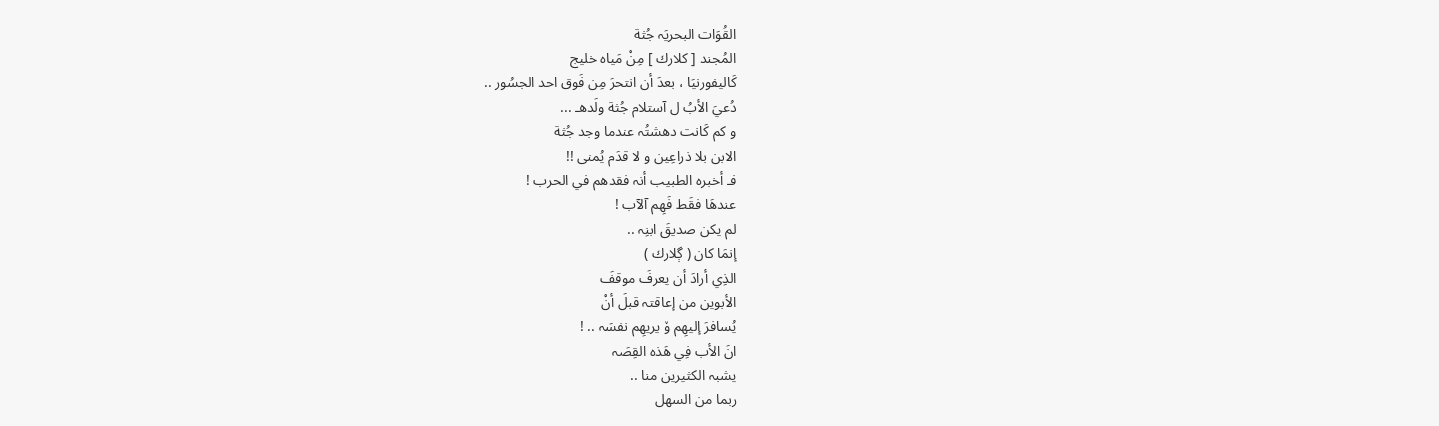القُوَات البحريَہ جُثة
المُجند [ كلارك ] مِنْ مَياه خليج
كَاليفورنيَا ، بعدَ أن انتحرَ مِن فَوق احد الجسُور ..
دُعيَ الأبُ ل آستلام جُثة ولَدهـ ...
و كم كَانت دهشتُہ عندما وجد جُثة
الابن بلا ذراعِين و لا قدَم يُمنى !!
فـ أخبره الطبيب أنہ فقدهم في الحرب !
عندهَا فقَط فَهِم آلآب !
لم يكن صديقَ ابنِہ ..
إنمَا كان ( ڳلارك )
الذِي أرادَ أن يعرفَ موقفَ
الأبوين من إعاقتہ قبلَ أنْ
يُسافرَ إليهِم ۆ يريهِم نفسَہ .. !
انَ الأب فِي هَذه القِصَہ
يشبہ الكثيرين منا ..
ربما من السهل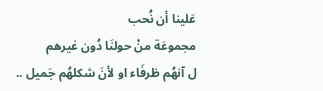عَلينا أن نُحب
مجموعَة منْ حولنَا دُون غيرهم
ل آنهُم ظرفَاء او لأنَ شكلهُم جَميل ..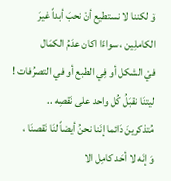ۆ لكننا لا نستطيع أنْ نحبَ أبداً غيرَ
الكاملِين ، سواءًا اكان عدَمُ الكمَال
فيْ الشكل أو فِي الطبع أو في التصرُفات !
ليتنَا نقبَلُ كُل واحد على نَقصِه ..
مُتذكرينَ دَائما إنَنا نحنُ أيضاً لنَا نَقصنَا ،
وَ إنَه لا أحَد كامِل الا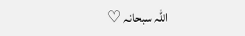اللہ سبحانہ ♡